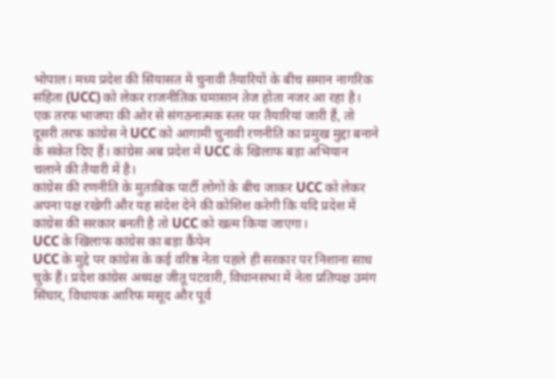भोपाल। मध्य प्रदेश की सियासत में चुनावी तैयारियों के बीच समान नागरिक संहिता (UCC) को लेकर राजनीतिक घमासान तेज होता नजर आ रहा है। एक तरफ भाजपा की ओर से संगठनात्मक स्तर पर तैयारियां जारी हैं, तो दूसरी तरफ कांग्रेस ने UCC को आगामी चुनावी रणनीति का प्रमुख मुद्दा बनाने के संकेत दिए हैं। कांग्रेस अब प्रदेश में UCC के खिलाफ बड़ा अभियान चलाने की तैयारी में है।
कांग्रेस की रणनीति के मुताबिक पार्टी लोगों के बीच जाकर UCC को लेकर अपना पक्ष रखेगी और यह संदेश देने की कोशिश करेगी कि यदि प्रदेश में कांग्रेस की सरकार बनती है तो UCC को खत्म किया जाएगा।
UCC के खिलाफ कांग्रेस का बड़ा कैंपेन
UCC के मुद्दे पर कांग्रेस के कई वरिष्ठ नेता पहले ही सरकार पर निशाना साध चुके हैं। प्रदेश कांग्रेस अध्यक्ष जीतू पटवारी, विधानसभा में नेता प्रतिपक्ष उमंग सिंघार, विधायक आरिफ मसूद और पूर्व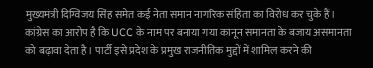मुख्यमंत्री दिग्विजय सिंह समेत कई नेता समान नागरिक संहिता का विरोध कर चुके हैं।
कांग्रेस का आरोप है कि UCC के नाम पर बनाया गया कानून समानता के बजाय असमानता को बढ़ावा देता है। पार्टी इसे प्रदेश के प्रमुख राजनीतिक मुद्दों में शामिल करने की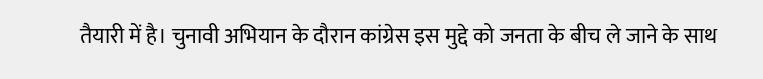तैयारी में है। चुनावी अभियान के दौरान कांग्रेस इस मुद्दे को जनता के बीच ले जाने के साथ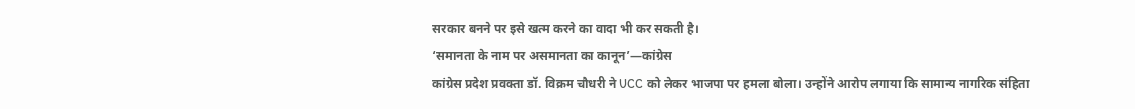सरकार बनने पर इसे खत्म करने का वादा भी कर सकती है।
‘समानता के नाम पर असमानता का कानून’—कांग्रेस
कांग्रेस प्रदेश प्रवक्ता डॉ. विक्रम चौधरी ने UCC को लेकर भाजपा पर हमला बोला। उन्होंने आरोप लगाया कि सामान्य नागरिक संहिता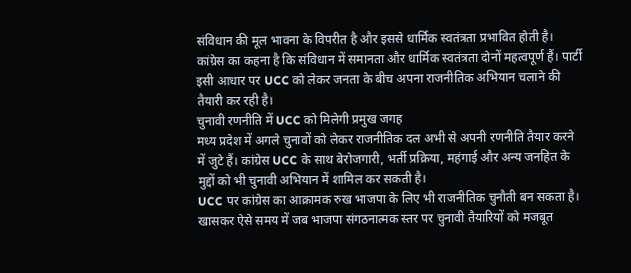संविधान की मूल भावना के विपरीत है और इससे धार्मिक स्वतंत्रता प्रभावित होती है।
कांग्रेस का कहना है कि संविधान में समानता और धार्मिक स्वतंत्रता दोनों महत्वपूर्ण हैं। पार्टी इसी आधार पर UCC को लेकर जनता के बीच अपना राजनीतिक अभियान चलाने की तैयारी कर रही है।
चुनावी रणनीति में UCC को मिलेगी प्रमुख जगह
मध्य प्रदेश में अगले चुनावों को लेकर राजनीतिक दल अभी से अपनी रणनीति तैयार करने में जुटे हैं। कांग्रेस UCC के साथ बेरोजगारी, भर्ती प्रक्रिया, महंगाई और अन्य जनहित के मुद्दों को भी चुनावी अभियान में शामिल कर सकती है।
UCC पर कांग्रेस का आक्रामक रुख भाजपा के लिए भी राजनीतिक चुनौती बन सकता है। खासकर ऐसे समय में जब भाजपा संगठनात्मक स्तर पर चुनावी तैयारियों को मजबूत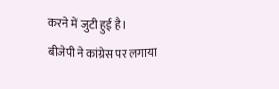करने में जुटी हुई है।
बीजेपी ने कांग्रेस पर लगाया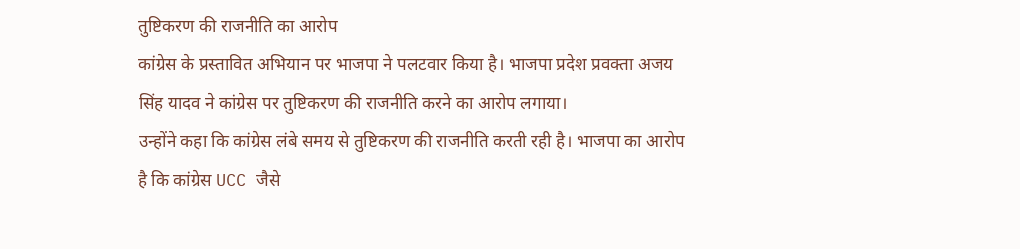तुष्टिकरण की राजनीति का आरोप
कांग्रेस के प्रस्तावित अभियान पर भाजपा ने पलटवार किया है। भाजपा प्रदेश प्रवक्ता अजय सिंह यादव ने कांग्रेस पर तुष्टिकरण की राजनीति करने का आरोप लगाया।
उन्होंने कहा कि कांग्रेस लंबे समय से तुष्टिकरण की राजनीति करती रही है। भाजपा का आरोप है कि कांग्रेस UCC जैसे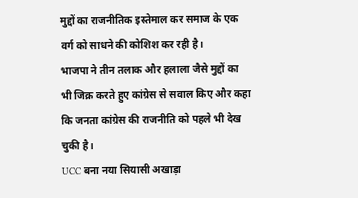मुद्दों का राजनीतिक इस्तेमाल कर समाज के एक वर्ग को साधने की कोशिश कर रही है।
भाजपा ने तीन तलाक और हलाला जैसे मुद्दों का भी जिक्र करते हुए कांग्रेस से सवाल किए और कहा कि जनता कांग्रेस की राजनीति को पहले भी देख चुकी है।
UCC बना नया सियासी अखाड़ा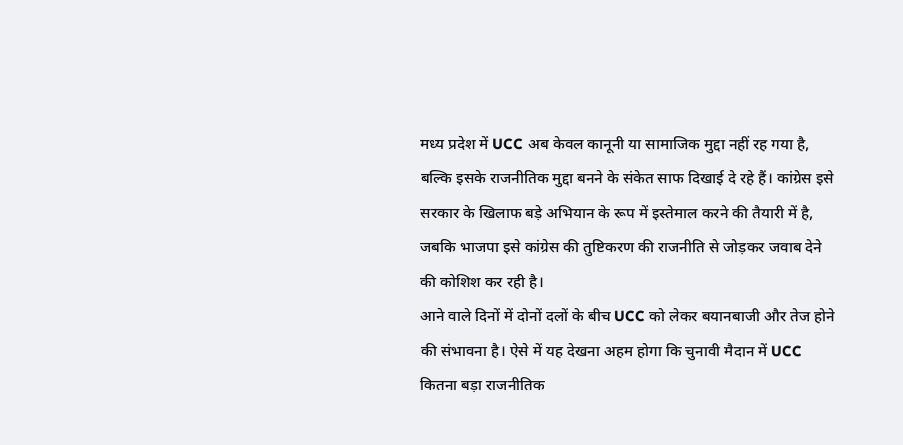मध्य प्रदेश में UCC अब केवल कानूनी या सामाजिक मुद्दा नहीं रह गया है, बल्कि इसके राजनीतिक मुद्दा बनने के संकेत साफ दिखाई दे रहे हैं। कांग्रेस इसे सरकार के खिलाफ बड़े अभियान के रूप में इस्तेमाल करने की तैयारी में है, जबकि भाजपा इसे कांग्रेस की तुष्टिकरण की राजनीति से जोड़कर जवाब देने की कोशिश कर रही है।
आने वाले दिनों में दोनों दलों के बीच UCC को लेकर बयानबाजी और तेज होने की संभावना है। ऐसे में यह देखना अहम होगा कि चुनावी मैदान में UCC कितना बड़ा राजनीतिक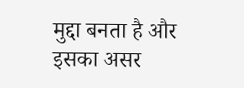मुद्दा बनता है और इसका असर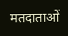मतदाताओं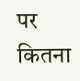पर कितना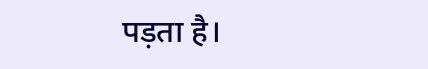पड़ता है।